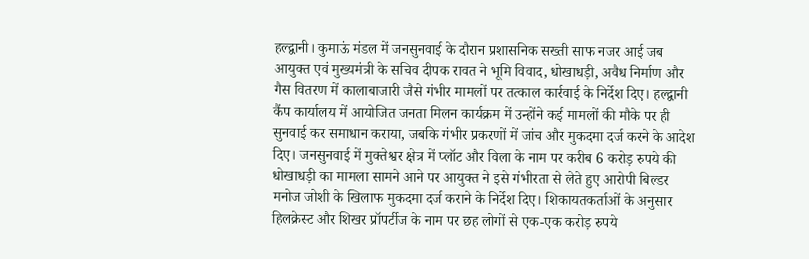हल्द्वानी। कुमाऊं मंडल में जनसुनवाई के दौरान प्रशासनिक सख्ती साफ नजर आई जब आयुक्त एवं मुख्यमंत्री के सचिव दीपक रावत ने भूमि विवाद, धोखाधड़ी, अवैध निर्माण और गैस वितरण में कालाबाजारी जैसे गंभीर मामलों पर तत्काल कार्रवाई के निर्देश दिए। हल्द्वानी कैंप कार्यालय में आयोजित जनता मिलन कार्यक्रम में उन्होंने कई मामलों की मौके पर ही सुनवाई कर समाधान कराया, जबकि गंभीर प्रकरणों में जांच और मुकदमा दर्ज करने के आदेश दिए। जनसुनवाई में मुक्तेश्वर क्षेत्र में प्लॉट और विला के नाम पर करीब 6 करोड़ रुपये की धोखाधड़ी का मामला सामने आने पर आयुक्त ने इसे गंभीरता से लेते हुए आरोपी बिल्डर मनोज जोशी के खिलाफ मुकदमा दर्ज कराने के निर्देश दिए। शिकायतकर्ताओं के अनुसार हिलक्रेस्ट और शिखर प्रॉपर्टीज के नाम पर छह लोगों से एक-एक करोड़ रुपये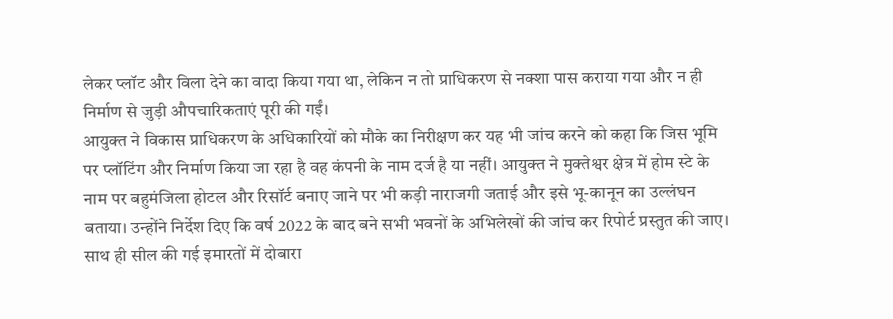लेकर प्लॉट और विला देने का वादा किया गया था, लेकिन न तो प्राधिकरण से नक्शा पास कराया गया और न ही निर्माण से जुड़ी औपचारिकताएं पूरी की गईं।
आयुक्त ने विकास प्राधिकरण के अधिकारियों को मौके का निरीक्षण कर यह भी जांच करने को कहा कि जिस भूमि पर प्लॉटिंग और निर्माण किया जा रहा है वह कंपनी के नाम दर्ज है या नहीं। आयुक्त ने मुक्तेश्वर क्षेत्र में होम स्टे के नाम पर बहुमंजिला होटल और रिसॉर्ट बनाए जाने पर भी कड़ी नाराजगी जताई और इसे भू-कानून का उल्लंघन बताया। उन्होंने निर्देश दिए कि वर्ष 2022 के बाद बने सभी भवनों के अभिलेखों की जांच कर रिपोर्ट प्रस्तुत की जाए। साथ ही सील की गई इमारतों में दोबारा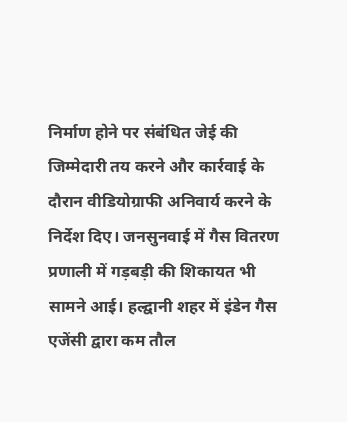निर्माण होने पर संबंधित जेई की जिम्मेदारी तय करने और कार्रवाई के दौरान वीडियोग्राफी अनिवार्य करने के निर्देश दिए। जनसुनवाई में गैस वितरण प्रणाली में गड़बड़ी की शिकायत भी सामने आई। हल्द्वानी शहर में इंडेन गैस एजेंसी द्वारा कम तौल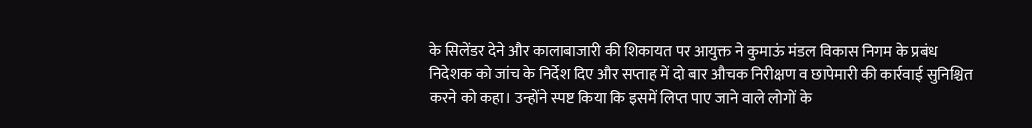के सिलेंडर देने और कालाबाजारी की शिकायत पर आयुक्त ने कुमाऊं मंडल विकास निगम के प्रबंध निदेशक को जांच के निर्देश दिए और सप्ताह में दो बार औचक निरीक्षण व छापेमारी की कार्रवाई सुनिश्चित करने को कहा। उन्होंने स्पष्ट किया कि इसमें लिप्त पाए जाने वाले लोगों के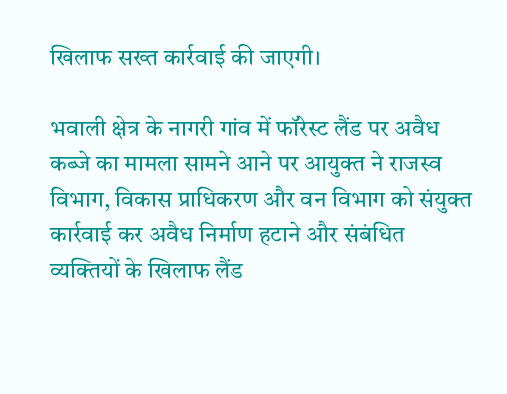खिलाफ सख्त कार्रवाई की जाएगी।

भवाली क्षेत्र के नागरी गांव में फॉरेस्ट लैंड पर अवैध कब्जे का मामला सामने आने पर आयुक्त ने राजस्व विभाग, विकास प्राधिकरण और वन विभाग को संयुक्त कार्रवाई कर अवैध निर्माण हटाने और संबंधित व्यक्तियों के खिलाफ लैंड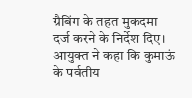ग्रैबिंग के तहत मुकदमा दर्ज करने के निर्देश दिए। आयुक्त ने कहा कि कुमाऊं के पर्वतीय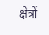क्षेत्रों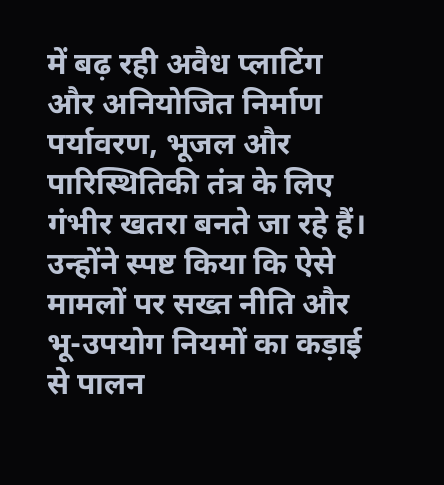में बढ़ रही अवैध प्लाटिंग और अनियोजित निर्माण पर्यावरण, भूजल और पारिस्थितिकी तंत्र के लिए गंभीर खतरा बनते जा रहे हैं। उन्होंने स्पष्ट किया कि ऐसे मामलों पर सख्त नीति और भू-उपयोग नियमों का कड़ाई से पालन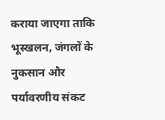कराया जाएगा ताकि भूस्खलन, जंगलों के नुकसान और पर्यावरणीय संकट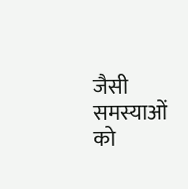जैसी समस्याओं को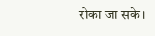रोका जा सके।